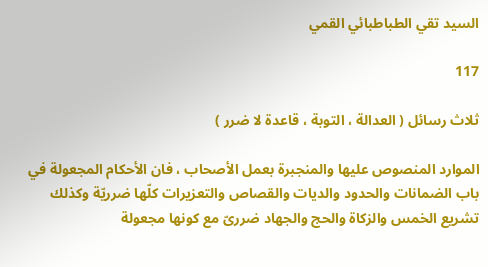السيد تقي الطباطبائي القمي

117

ثلاث رسائل ( العدالة ، التوبة ، قاعدة لا ضرر )

الموارد المنصوص عليها والمنجبرة بعمل الأصحاب ، فان الأحكام المجعولة في باب الضمانات والحدود والديات والقصاص والتعزيرات كلّها ضرريّة وكذلك تشريع الخمس والزكاة والحج والجهاد ضررىّ مع كونها مجعولة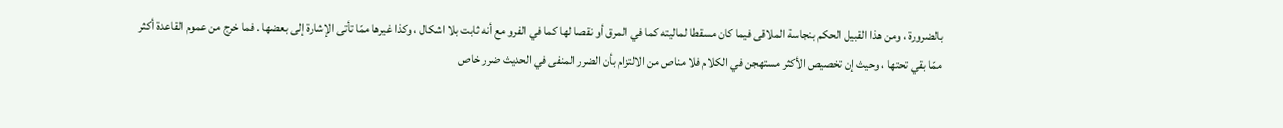بالضرورة ، ومن هذا القبيل الحكم بنجاسة الملاقى فيما كان مسقطا لماليته كما في المرق أو نقصا لها كما في الفرو مع أنه ثابت بلا اشكال ، وكذا غيرها ممّا تأتى الإشارة إلى بعضها . فما خرج من عموم القاعدة أكثر ممّا بقي تحتها ، وحيث إن تخصيص الأكثر مستهجن في الكلام فلا مناص من الالتزام بأن الضرر المنفى في الحديث ضرر خاص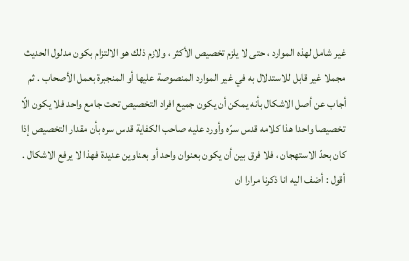غير شامل لهذه الموارد ، حتى لا يلزم تخصيص الأكثر ، ولازم ذلك هو الالتزام بكون مدلول الحديث مجملا غير قابل للاستدلال به في غير الموارد المنصوصة عليها أو المنجبرة بعمل الأصحاب . ثم أجاب عن أصل الاشكال بأنه يمكن أن يكون جميع افراد التخصيص تحت جامع واحد فلا يكون الّا تخصيصا واحدا هذا كلامه قدس سرّه وأورد عليه صاحب الكفاية قدس سره بأن مقدار التخصيص إذا كان بحدّ الاستهجان ، فلا فرق بين أن يكون بعنوان واحد أو بعناوين عديدة فهذا لا يرفع الاشكال . أقول : أضف اليه انا ذكرنا مرارا ان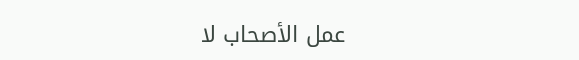عمل الأصحاب لا